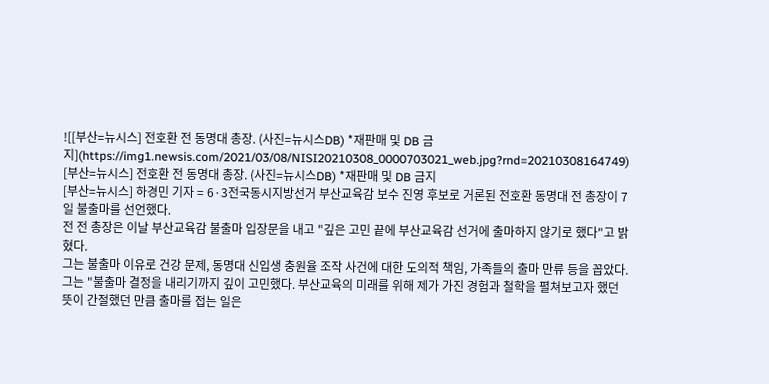![[부산=뉴시스] 전호환 전 동명대 총장. (사진=뉴시스DB) *재판매 및 DB 금지](https://img1.newsis.com/2021/03/08/NISI20210308_0000703021_web.jpg?rnd=20210308164749)
[부산=뉴시스] 전호환 전 동명대 총장. (사진=뉴시스DB) *재판매 및 DB 금지
[부산=뉴시스] 하경민 기자 = 6·3전국동시지방선거 부산교육감 보수 진영 후보로 거론된 전호환 동명대 전 총장이 7일 불출마를 선언했다.
전 전 총장은 이날 부산교육감 불출마 입장문을 내고 "깊은 고민 끝에 부산교육감 선거에 출마하지 않기로 했다"고 밝혔다.
그는 불출마 이유로 건강 문제, 동명대 신입생 충원율 조작 사건에 대한 도의적 책임, 가족들의 출마 만류 등을 꼽았다.
그는 "불출마 결정을 내리기까지 깊이 고민했다. 부산교육의 미래를 위해 제가 가진 경험과 철학을 펼쳐보고자 했던 뜻이 간절했던 만큼 출마를 접는 일은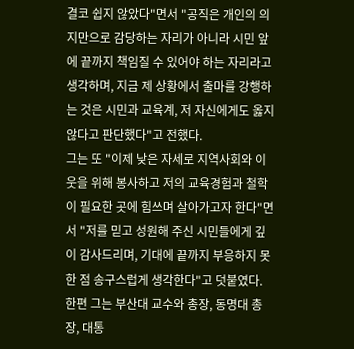결코 쉽지 않았다"면서 "공직은 개인의 의지만으로 감당하는 자리가 아니라 시민 앞에 끝까지 책임질 수 있어야 하는 자리라고 생각하며, 지금 제 상황에서 출마를 강행하는 것은 시민과 교육계, 저 자신에게도 옳지 않다고 판단했다"고 전했다.
그는 또 "이제 낮은 자세로 지역사회와 이웃을 위해 봉사하고 저의 교육경험과 철학이 필요한 곳에 힘쓰며 살아가고자 한다"면서 "저를 믿고 성원해 주신 시민들에게 깊이 감사드리며, 기대에 끝까지 부응하지 못한 점 송구스럽게 생각한다"고 덧붙였다.
한편 그는 부산대 교수와 총장, 동명대 총장, 대통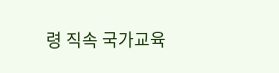령 직속 국가교육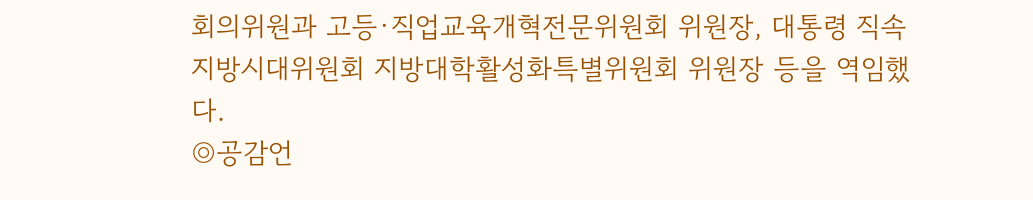회의위원과 고등·직업교육개혁전문위원회 위원장, 대통령 직속 지방시대위원회 지방대학활성화특별위원회 위원장 등을 역임했다.
◎공감언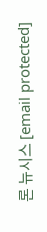론 뉴시스 [email protected]